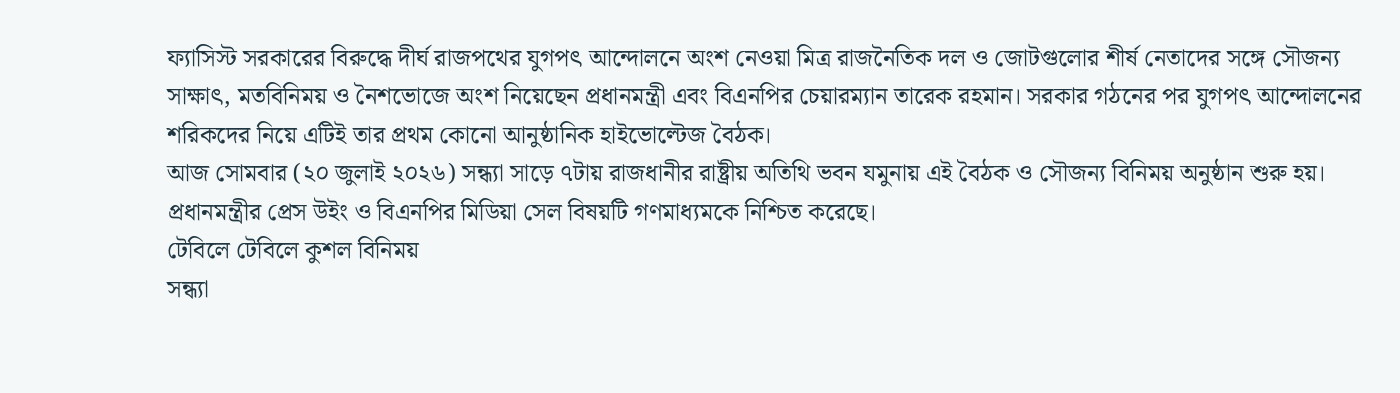ফ্যাসিস্ট সরকারের বিরুদ্ধে দীর্ঘ রাজপথের যুগপৎ আন্দোলনে অংশ নেওয়া মিত্র রাজনৈতিক দল ও জোটগুলোর শীর্ষ নেতাদের সঙ্গে সৌজন্য সাক্ষাৎ, মতবিনিময় ও নৈশভোজে অংশ নিয়েছেন প্রধানমন্ত্রী এবং বিএনপির চেয়ারম্যান তারেক রহমান। সরকার গঠনের পর যুগপৎ আন্দোলনের শরিকদের নিয়ে এটিই তার প্রথম কোনো আনুষ্ঠানিক হাইভোল্টেজ বৈঠক।
আজ সোমবার (২০ জুলাই ২০২৬) সন্ধ্যা সাড়ে ৭টায় রাজধানীর রাষ্ট্রীয় অতিথি ভবন যমুনায় এই বৈঠক ও সৌজন্য বিনিময় অনুষ্ঠান শুরু হয়। প্রধানমন্ত্রীর প্রেস উইং ও বিএনপির মিডিয়া সেল বিষয়টি গণমাধ্যমকে নিশ্চিত করেছে।
টেবিলে টেবিলে কুশল বিনিময়
সন্ধ্যা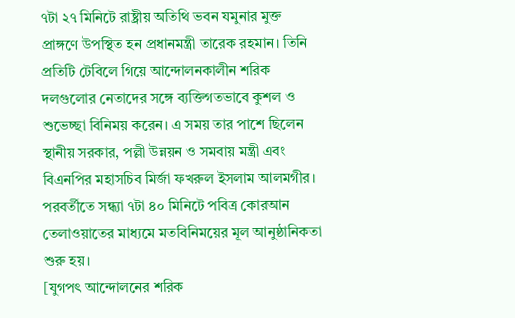৭টা ২৭ মিনিটে রাষ্ট্রীয় অতিথি ভবন যমুনার মুক্ত প্রাঙ্গণে উপস্থিত হন প্রধানমন্ত্রী তারেক রহমান। তিনি প্রতিটি টেবিলে গিয়ে আন্দোলনকালীন শরিক দলগুলোর নেতাদের সঙ্গে ব্যক্তিগতভাবে কুশল ও শুভেচ্ছা বিনিময় করেন। এ সময় তার পাশে ছিলেন স্থানীয় সরকার, পল্লী উন্নয়ন ও সমবায় মন্ত্রী এবং বিএনপির মহাসচিব মির্জা ফখরুল ইসলাম আলমগীর।
পরবর্তীতে সন্ধ্যা ৭টা ৪০ মিনিটে পবিত্র কোরআন তেলাওয়াতের মাধ্যমে মতবিনিময়ের মূল আনুষ্ঠানিকতা শুরু হয়।
[যুগপৎ আন্দোলনের শরিক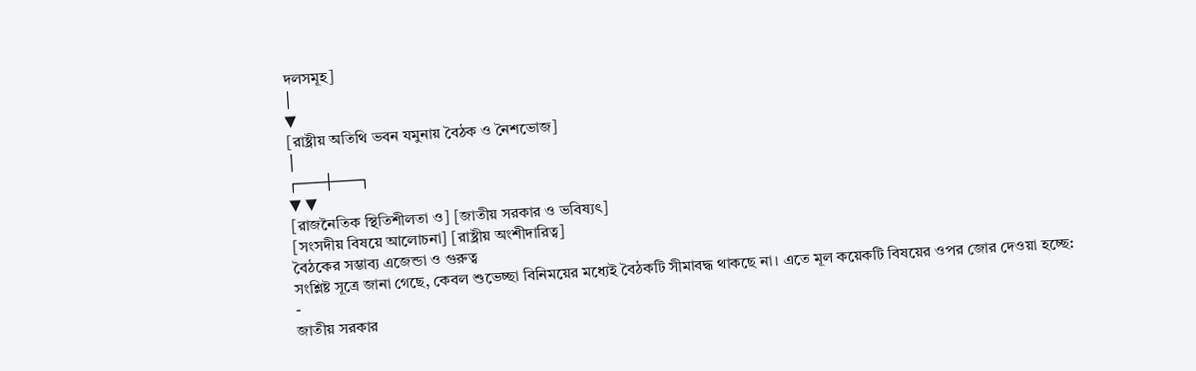দলসমূহ]
│
▼
[রাষ্ট্রীয় অতিথি ভবন যমুনায় বৈঠক ও নৈশভোজ]
│
┌───┼───┐
▼ ▼
[রাজনৈতিক স্থিতিশীলতা ও] [জাতীয় সরকার ও ভবিষ্যৎ]
[সংসদীয় বিষয়ে আলোচনা] [রাষ্ট্রীয় অংশীদারিত্ব]
বৈঠকের সম্ভাব্য এজেন্ডা ও গুরুত্ব
সংশ্লিষ্ট সূত্রে জানা গেছে, কেবল শুভেচ্ছা বিনিময়ের মধ্যেই বৈঠকটি সীমাবদ্ধ থাকছে না। এতে মূল কয়েকটি বিষয়ের ওপর জোর দেওয়া হচ্ছে:
-
জাতীয় সরকার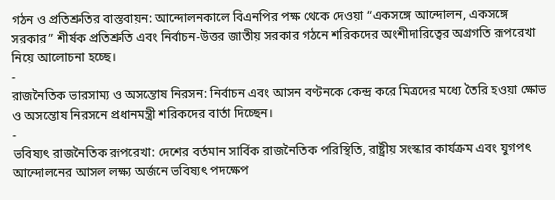গঠন ও প্রতিশ্রুতির বাস্তবায়ন: আন্দোলনকালে বিএনপির পক্ষ থেকে দেওয়া “একসঙ্গে আন্দোলন, একসঙ্গে সরকার” শীর্ষক প্রতিশ্রুতি এবং নির্বাচন-উত্তর জাতীয় সরকার গঠনে শরিকদের অংশীদারিত্বের অগ্রগতি রূপরেখা নিয়ে আলোচনা হচ্ছে।
-
রাজনৈতিক ভারসাম্য ও অসন্তোষ নিরসন: নির্বাচন এবং আসন বণ্টনকে কেন্দ্র করে মিত্রদের মধ্যে তৈরি হওয়া ক্ষোভ ও অসন্তোষ নিরসনে প্রধানমন্ত্রী শরিকদের বার্তা দিচ্ছেন।
-
ভবিষ্যৎ রাজনৈতিক রূপরেখা: দেশের বর্তমান সার্বিক রাজনৈতিক পরিস্থিতি, রাষ্ট্রীয় সংস্কার কার্যক্রম এবং যুগপৎ আন্দোলনের আসল লক্ষ্য অর্জনে ভবিষ্যৎ পদক্ষেপ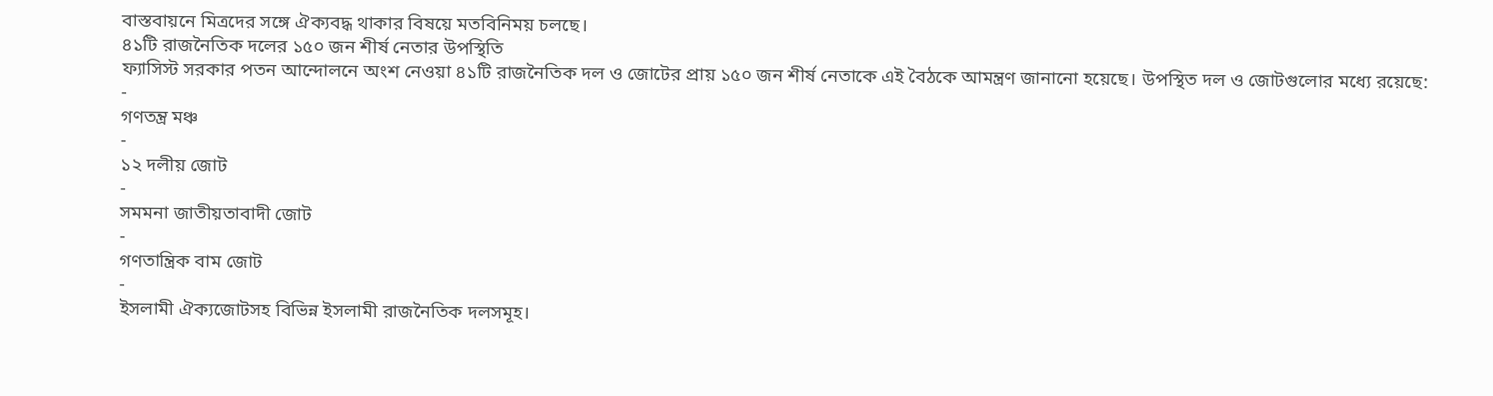বাস্তবায়নে মিত্রদের সঙ্গে ঐক্যবদ্ধ থাকার বিষয়ে মতবিনিময় চলছে।
৪১টি রাজনৈতিক দলের ১৫০ জন শীর্ষ নেতার উপস্থিতি
ফ্যাসিস্ট সরকার পতন আন্দোলনে অংশ নেওয়া ৪১টি রাজনৈতিক দল ও জোটের প্রায় ১৫০ জন শীর্ষ নেতাকে এই বৈঠকে আমন্ত্রণ জানানো হয়েছে। উপস্থিত দল ও জোটগুলোর মধ্যে রয়েছে:
-
গণতন্ত্র মঞ্চ
-
১২ দলীয় জোট
-
সমমনা জাতীয়তাবাদী জোট
-
গণতান্ত্রিক বাম জোট
-
ইসলামী ঐক্যজোটসহ বিভিন্ন ইসলামী রাজনৈতিক দলসমূহ।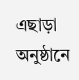এছাড়া অনুষ্ঠানে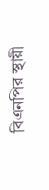বিএনপির স্থায়ী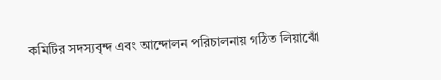কমিটির সদস্যবৃন্দ এবং আন্দোলন পরিচালনায় গঠিত লিয়াঝোঁ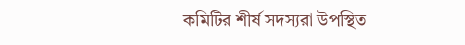কমিটির শীর্ষ সদস্যরা উপস্থিত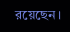রয়েছেন।